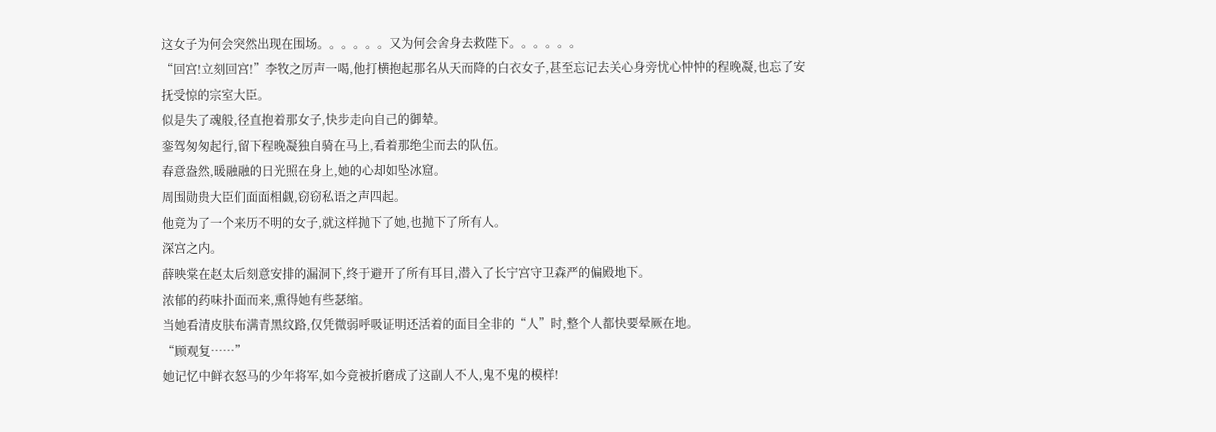这女子为何会突然出现在围场。。。。。。又为何会舍身去救陛下。。。。。。
“回宫!立刻回宫!”李牧之厉声一喝,他打横抱起那名从天而降的白衣女子,甚至忘记去关心身旁忧心忡忡的程晚凝,也忘了安抚受惊的宗室大臣。
似是失了魂般,径直抱着那女子,快步走向自己的御辇。
銮驾匆匆起行,留下程晚凝独自骑在马上,看着那绝尘而去的队伍。
春意盎然,暖融融的日光照在身上,她的心却如坠冰窟。
周围勋贵大臣们面面相觑,窃窃私语之声四起。
他竟为了一个来历不明的女子,就这样抛下了她,也抛下了所有人。
深宫之内。
薛映棠在赵太后刻意安排的漏洞下,终于避开了所有耳目,潜入了长宁宫守卫森严的偏殿地下。
浓郁的药味扑面而来,熏得她有些瑟缩。
当她看清皮肤布满青黑纹路,仅凭微弱呼吸证明还活着的面目全非的“人”时,整个人都快要晕厥在地。
“顾观复……”
她记忆中鲜衣怒马的少年将军,如今竟被折磨成了这副人不人,鬼不鬼的模样!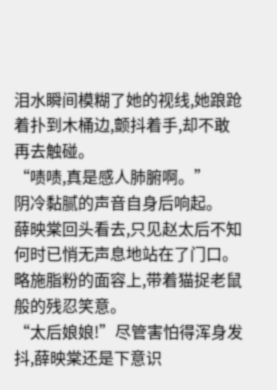泪水瞬间模糊了她的视线,她踉跄着扑到木桶边,颤抖着手,却不敢再去触碰。
“啧啧,真是感人肺腑啊。”
阴冷黏腻的声音自身后响起。
薛映棠回头看去,只见赵太后不知何时已悄无声息地站在了门口。
略施脂粉的面容上,带着猫捉老鼠般的残忍笑意。
“太后娘娘!”尽管害怕得浑身发抖,薛映棠还是下意识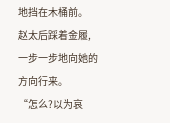地挡在木桶前。
赵太后踩着金履,一步一步地向她的方向行来。
“怎么?以为哀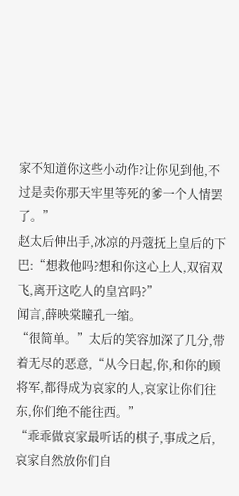家不知道你这些小动作?让你见到他,不过是卖你那天牢里等死的爹一个人情罢了。”
赵太后伸出手,冰凉的丹蔻抚上皇后的下巴:“想救他吗?想和你这心上人,双宿双飞,离开这吃人的皇宫吗?”
闻言,薛映棠瞳孔一缩。
“很简单。”太后的笑容加深了几分,带着无尽的恶意,“从今日起,你,和你的顾将军,都得成为哀家的人,哀家让你们往东,你们绝不能往西。”
“乖乖做哀家最听话的棋子,事成之后,哀家自然放你们自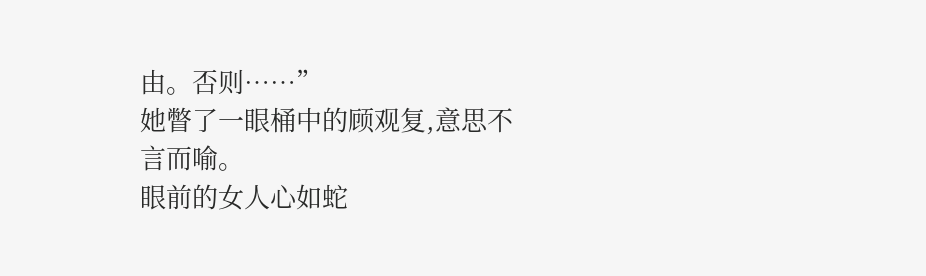由。否则……”
她瞥了一眼桶中的顾观复,意思不言而喻。
眼前的女人心如蛇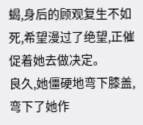蝎,身后的顾观复生不如死,希望漫过了绝望,正催促着她去做决定。
良久,她僵硬地弯下膝盖,弯下了她作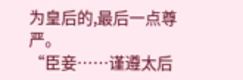为皇后的,最后一点尊严。
“臣妾……谨遵太后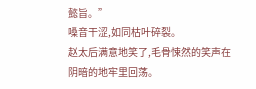懿旨。”
嗓音干涩,如同枯叶碎裂。
赵太后满意地笑了,毛骨悚然的笑声在阴暗的地牢里回荡。